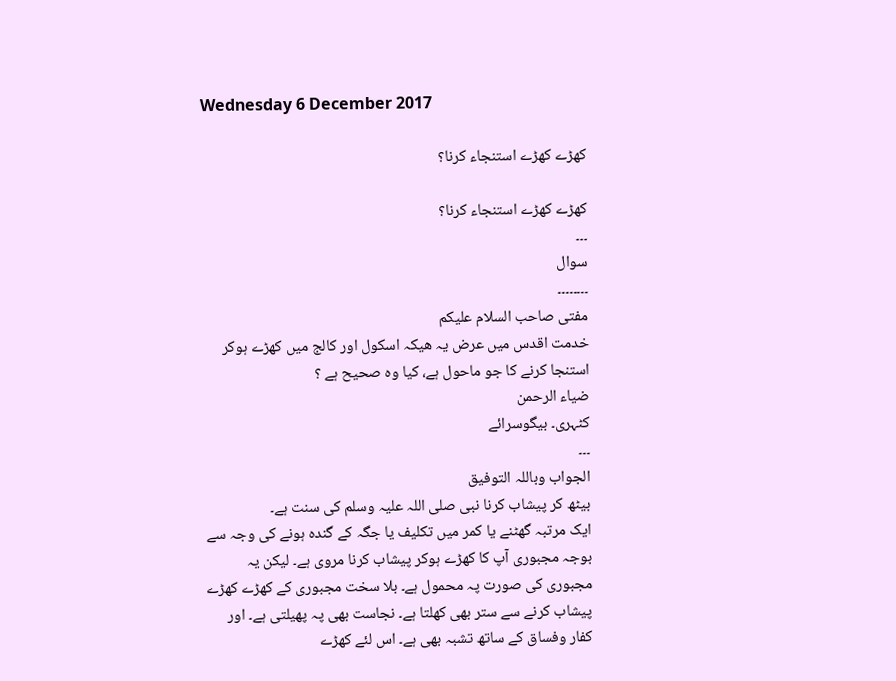Wednesday 6 December 2017

کھڑے کھڑے استنجاء کرنا؟

کھڑے کھڑے استنجاء کرنا؟
۔۔۔
سوال
۔۔۔۔۔۔۔۔
مفتی صاحب السلام علیکم
خدمت اقدس میں عرض یہ ھیکہ اسکول اور کالج میں کھڑے ہوکر استنجا کرنے کا جو ماحول ہے، کیا وہ صحیح ہے ؟
ضیاء الرحمن
کٹہری۔ بیگوسرائے
۔۔۔
الجواب وباللہ التوفیق
بیٹھ کر پیشاب کرنا نبی صلی اللہ علیہ وسلم کی سنت ہے۔
ایک مرتبہ گھٹنے یا کمر میں تکلیف یا جگہ کے گندہ ہونے کی وجہ سے بوجہ مجبوری آپ کا کھڑے ہوکر پیشاب کرنا مروی ہے۔ لیکن یہ مجبوری کی صورت پہ محمول ہے۔ بلا سخت مجبوری کے کھڑے کھڑے پیشاب کرنے سے ستر بھی کھلتا ہے۔ نجاست بھی پہ پھیلتی ہے۔ اور کفار وفساق کے ساتھ تشبہ بھی ہے۔ اس لئے کھڑے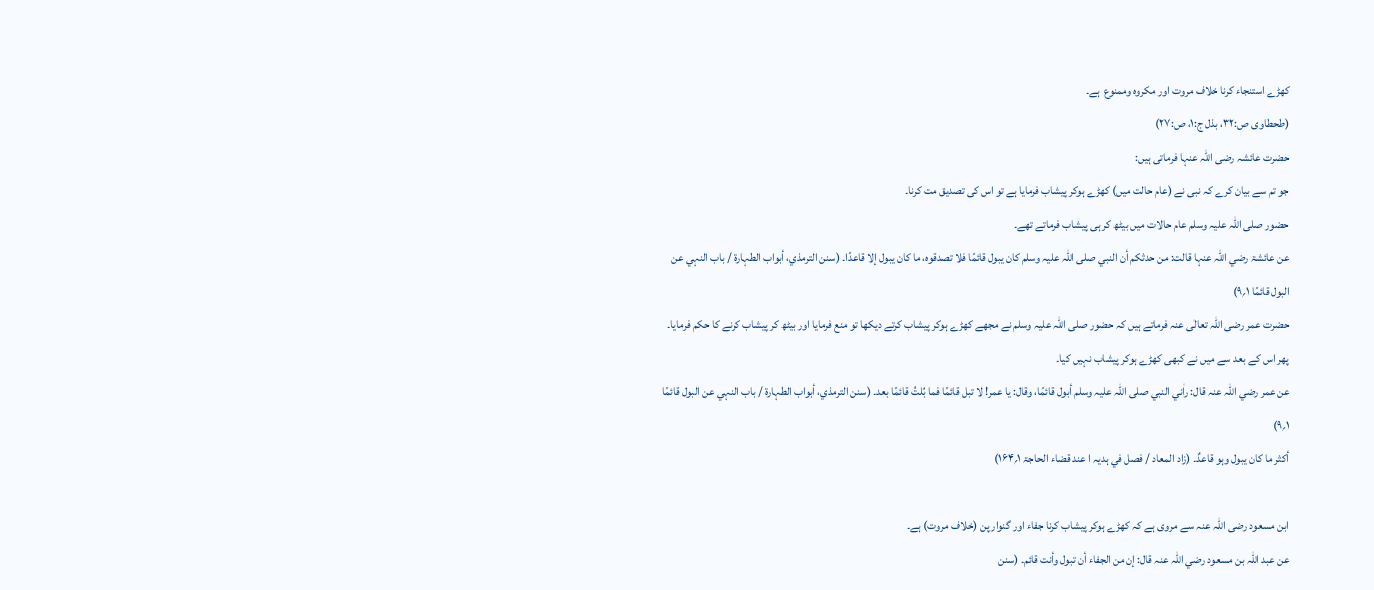کھڑے استنجاء کرنا خلاف مروت اور مکروہ وممنوع  ہے۔
(طحطاوی ص:۳۲، بذل ج:۱، ص:۲۷)
حضرت عائشہ رضی اللہ عنہا فرماتی ہیں:
جو تم سے بیان کرے کہ نبی نے (عام حالت میں) کھڑے ہوکر پیشاب فرمایا ہے تو اس کی تصدیق مت کرنا۔
حضور صلی اللہ علیہ وسلم عام حالات میں بیٹھ کر ہی پیشاب فرماتے تھے۔
عن عائشۃ رضي اللّٰہ عنہا قالت: من حدثکم أن النبي صلی اللّٰہ علیہ وسلم کان یبول قائمًا فلا تصدقوہ، ما کان یبول إلا قاعدًا۔ (سنن الترمذي، أبواب الطہارۃ / باب النہي عن البول قائمًا ۱؍۹)
حضرت عمر رضی اللہ تعالٰی عنہ فرماتے ہیں کہ حضور صلی اللہ علیہ وسلم نے مجھے کھڑے ہوکر پیشاب کرتے دیکھا تو منع فرمایا اور بیٹھ کر پیشاب کرنے کا حکم فرمایا۔ پھر اس کے بعد سے میں نے کبھی کھڑے ہوکر پیشاب نہیں کیا۔
عن عمر رضي اللّٰہ عنہ قال: راٰني النبي صلی اللّٰہ علیہ وسلم أبول قائمًا، وقال: یا عمر! لا تبل قائمًا فما بُلتُ قائمًا بعد۔ (سنن الترمذي، أبواب الطہارۃ / باب النہي عن البول قائمًا ۱؍۹)
أکثر ما کان یبول وہو قاعدٌ۔ (زاد المعاد / فصل في ہدیہ ا عند قضاء الحاجۃ ۱؍۱۶۴)

ابن مسعود رضی اللہ عنہ سے مروی ہے کہ کھڑے ہوکر پیشاب کرنا جفاء اور گنوار پن (خلاف مروت) ہے۔
عن عبد اللّٰہ بن مسعود رضي اللّٰہ عنہ قال: إن من الجفاء أن تبول وأنت قائم۔ (سنن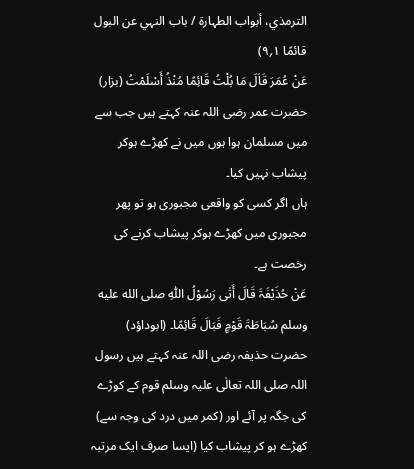الترمذي، أبواب الطہارۃ / باب النہي عن البول قائمًا ۱؍۹)
عَنْ عُمَرَ قَاَلَ مَا بُلْتُ قَائِمًا مُنْذُ أَسْلَمْتُ (بزار)
حضرت عمر رضی اللہ عنہ کہتے ہیں جب سے میں مسلمان ہوا ہوں میں نے کھڑے ہوکر پیشاب نہیں کیا۔
ہاں اگر کسی کو واقعی مجبوری ہو تو پھر مجبوری میں کھڑے ہوکر پیشاب کرنے کی رخصت ہے۔
عَنْ حُذَیْفَۃَ قَالَ أَتٰی رَسُوْلُ اللّٰہِ صلى الله عليه وسلم سُبَاطَۃَ قَوْمٍ فَبَالَ قَائِمًا۔ (ابوداؤد)
حضرت حذیفہ رضی اللہ عنہ کہتے ہیں رسول اللہ صلی اللہ تعالٰی علیہ وسلم قوم کے کوڑے کی جگہ پر آئے اور (کمر میں درد کی وجہ سے) کھڑے ہو کر پیشاب کیا (ایسا صرف ایک مرتبہ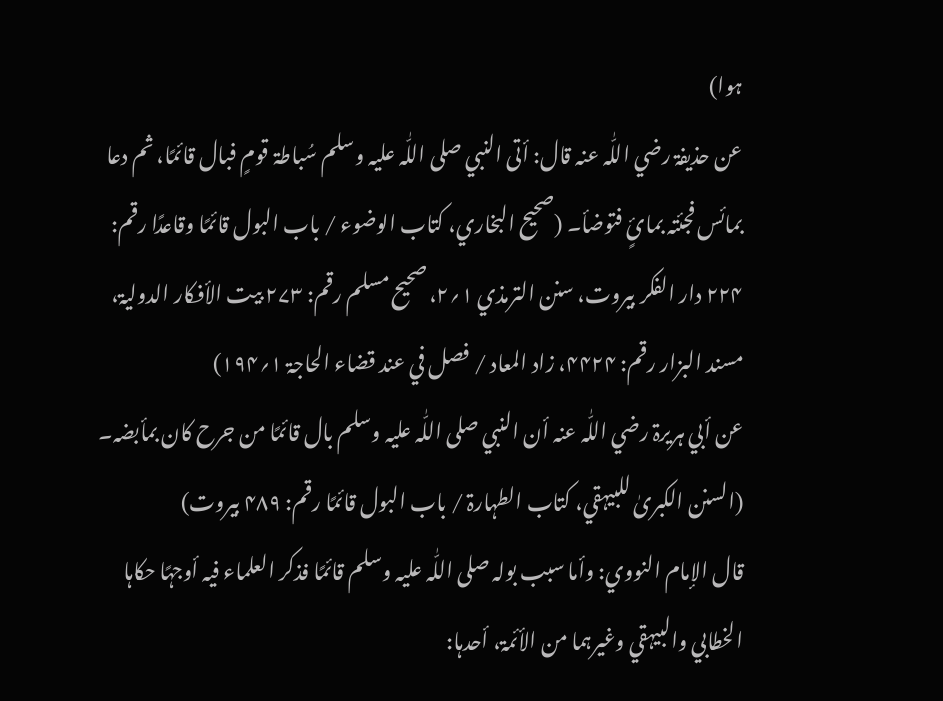ہوا)
عن حذیفۃ رضي اللّٰہ عنہ قال: أتی النبي صلی اللّٰہ علیہ وسلم سُباطۃ قومٍ فبال قائمًا، ثم دعا بمائس فجئتہ بمائٍ فتوضأ۔ (صحیح البخاري، کتاب الوضوء / باب البول قائمًا وقاعدًا رقم: ۲۲۴ دار الفکر بیروت، سنن الترمذي ۱؍۲، صحیح مسلم رقم: ۲۷۳ بیت الأفکار الدولیۃ، مسند البزار رقم: ۴۴۲۴، زاد المعاد / فصل في عند قضاء الحاجۃ ۱؍۱۹۴)
عن أبي ہریرۃ رضي اللّٰہ عنہ أن النبي صلی اللّٰہ علیہ وسلم بال قائمًا من جرح کان بمأبضہ۔ (السنن الکبریٰ للبیہقي، کتاب الطہارۃ / باب البول قائمًا رقم: ۴۸۹ بیروت)
قال الإمام النووي: وأما سبب بولہ صلی اللّٰہ علیہ وسلم قائمًا فذکر العلماء فیہ أوجہًا حکاہا الخطابي والبیہقي وغیرہما من الأئمۃ، أحدہا: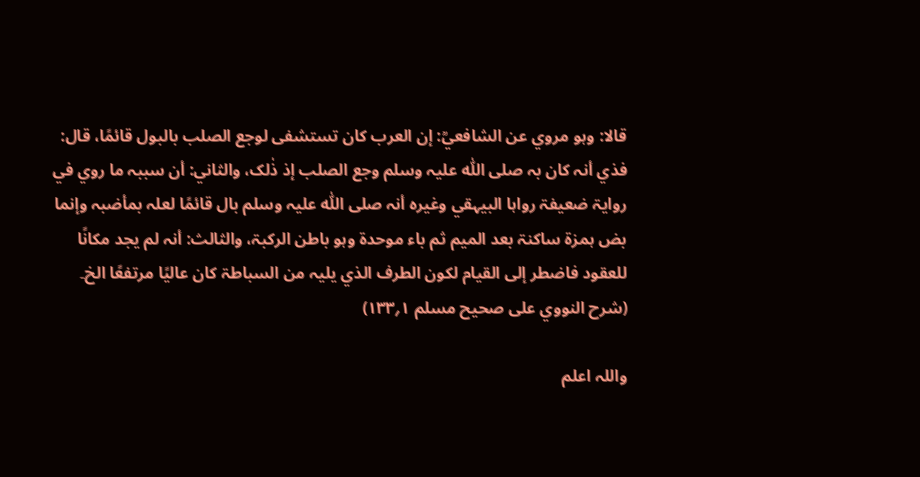قالا: وہو مروي عن الشافعيؒ: إن العرب کان تستشفی لوجع الصلب بالبول قائمًا، قال: فذي أنہ کان بہ صلی اللّٰہ علیہ وسلم وجع الصلب إذ ذٰلک، والثاني: أن سببہ ما روي في روایۃ ضعیفۃ رواہا البیہقي وغیرہ أنہ صلی اللّٰہ علیہ وسلم بال قائمًا لعلہ بمأضبہ وإنما بض ہمزۃ ساکنۃ بعد المیم ثم باء موحدۃ وہو باطن الرکبۃ، والثالث: أنہ لم یجد مکانًا للعقود فاضطر إلی القیام لکون الطرف الذي یلیہ من السباطۃ کان عالیًا مرتفعًا الخ۔ (شرح النووي علی صحیح مسلم ۱؍۱۳۳)

واللہ اعلم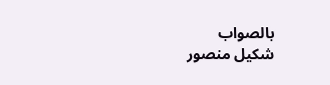بالصواب
شکیل منصور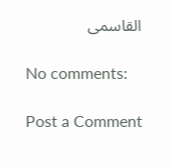القاسمی

No comments:

Post a Comment